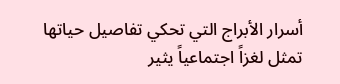أسرار الأبراج التي تحكي تفاصيل حياتها تمثل لغزاً اجتماعياً يثير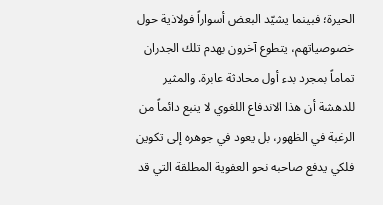الحيرة؛ فبينما يشيّد البعض أسواراً فولاذية حول خصوصياتهم، يتطوع آخرون بهدم تلك الجدران تماماً بمجرد بدء أول محادثة عابرة. والمثير للدهشة أن هذا الاندفاع اللغوي لا ينبع دائماً من الرغبة في الظهور، بل يعود في جوهره إلى تكوين فلكي يدفع صاحبه نحو العفوية المطلقة التي قد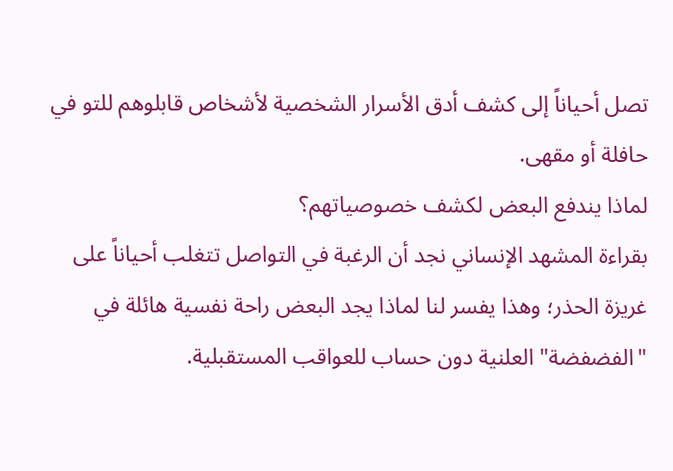تصل أحياناً إلى كشف أدق الأسرار الشخصية لأشخاص قابلوهم للتو في حافلة أو مقهى.
لماذا يندفع البعض لكشف خصوصياتهم؟
بقراءة المشهد الإنساني نجد أن الرغبة في التواصل تتغلب أحياناً على غريزة الحذر؛ وهذا يفسر لنا لماذا يجد البعض راحة نفسية هائلة في "الفضفضة" العلنية دون حساب للعواقب المستقبلية.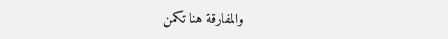والمفارقة هنا تكمن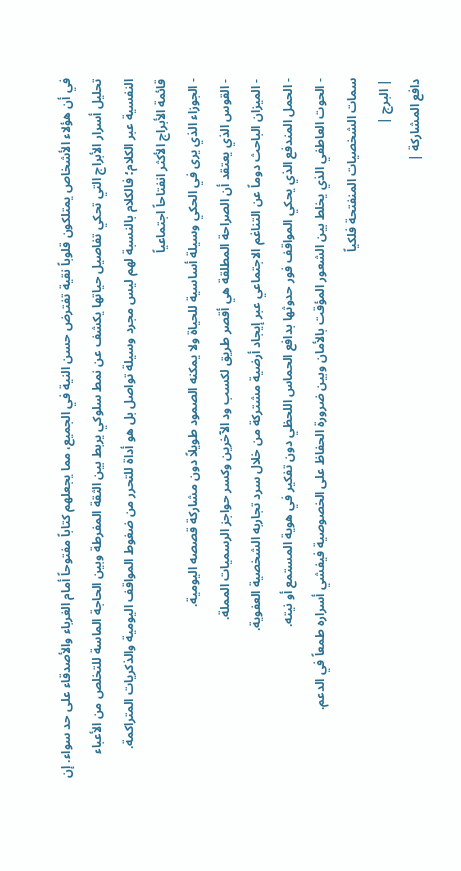في أن هؤلاء الأشخاص يمتلكون قلوباً نقية تفترض حسن النية في الجميع، مما يجعلهم كتاباً مفتوحاً أمام الغرباء والأصدقاء على حد سواء. إن تحليل أسرار الأبراج التي تحكي تفاصيل حياتها يكشف عن نمط سلوكي يربط بين الثقة المفرطة وبين الحاجة الماسة للتخلص من الأعباء النفسية عبر الكلام؛ فالكلام بالنسبة لهم ليس مجرد وسيلة تواصل بل هو أداة للتحرر من ضغوط المواقف اليومية والذكريات المتراكمة.
قائمة الأبراج الأكثر انفتاحاً اجتماعياً
- الجوزاء الذي يرى في الحكي وسيلة أساسية للحياة ولا يمكنه الصمود طويلاً دون مشاركة قصصه اليومية.
- القوس الذي يعتقد أن الصراحة المطلقة هي أقصر طريق لكسب ود الآخرين وكسر حواجز الرسميات المملة.
- الميزان الباحث دوماً عن التناغم الاجتماعي عبر إيجاد أرضية مشتركة من خلال سرد تجاربه الشخصية العفوية.
- الحمل المندفع الذي يحكي المواقف فور حدوثها بدافع الحماس اللحظي دون تفكير في هوية المستمع أو نيته.
- الحوت العاطفي الذي يخلط بين الشعور المؤقت بالأمان وبين ضرورة الحفاظ على الخصوصية فيفشي أسراره طمعاً في الدعم.
سمات الشخصيات المنفتحة فلكياً
| البرج |
دافع المشاركة |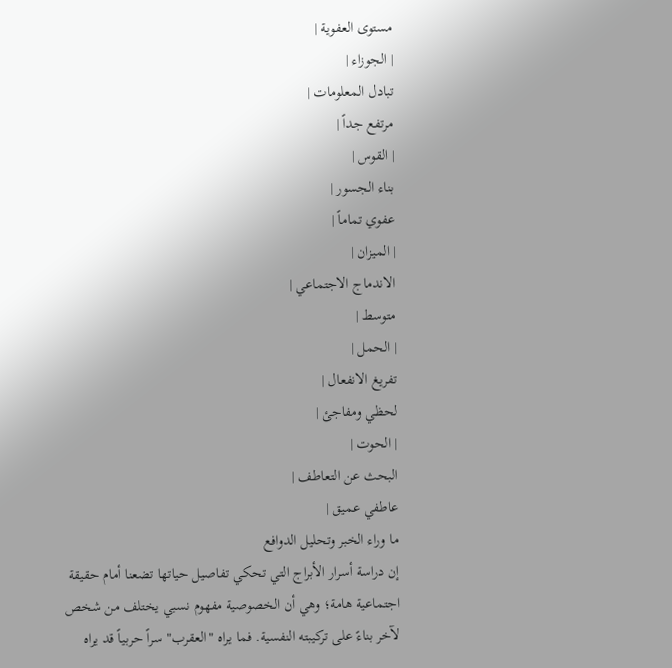مستوى العفوية |
| الجوزاء |
تبادل المعلومات |
مرتفع جداً |
| القوس |
بناء الجسور |
عفوي تماماً |
| الميزان |
الاندماج الاجتماعي |
متوسط |
| الحمل |
تفريغ الانفعال |
لحظي ومفاجئ |
| الحوت |
البحث عن التعاطف |
عاطفي عميق |
ما وراء الخبر وتحليل الدوافع
إن دراسة أسرار الأبراج التي تحكي تفاصيل حياتها تضعنا أمام حقيقة اجتماعية هامة؛ وهي أن الخصوصية مفهوم نسبي يختلف من شخص لآخر بناءً على تركيبته النفسية. فما يراه "العقرب" سراً حربياً قد يراه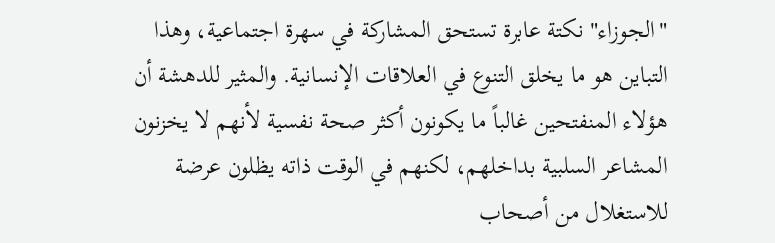"الجوزاء" نكتة عابرة تستحق المشاركة في سهرة اجتماعية، وهذا التباين هو ما يخلق التنوع في العلاقات الإنسانية. والمثير للدهشة أن هؤلاء المنفتحين غالباً ما يكونون أكثر صحة نفسية لأنهم لا يخزنون المشاعر السلبية بداخلهم، لكنهم في الوقت ذاته يظلون عرضة للاستغلال من أصحاب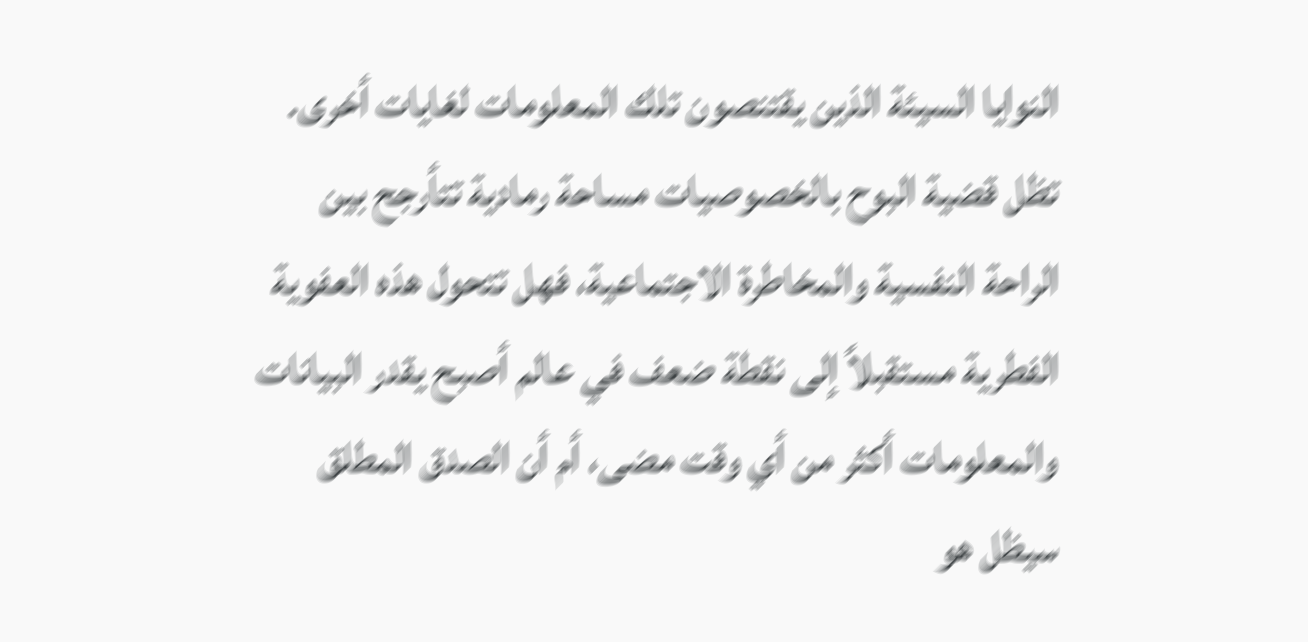النوايا السيئة الذين يقتنصون تلك المعلومات لغايات أخرى.
تظل قضية البوح بالخصوصيات مساحة رمادية تتأرجح بين الراحة النفسية والمخاطرة الاجتماعية، فهل تتحول هذه العفوية الفطرية مستقبلاً إلى نقطة ضعف في عالم أصبح يقدر البيانات والمعلومات أكثر من أي وقت مضى، أم أن الصدق المطلق سيظل هو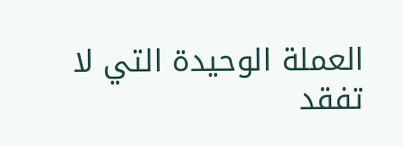العملة الوحيدة التي لا تفقد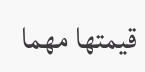قيمتها مهما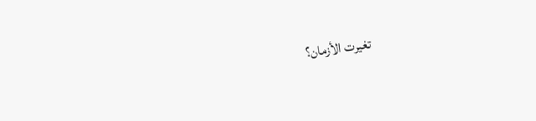تغيرت الأزمان؟